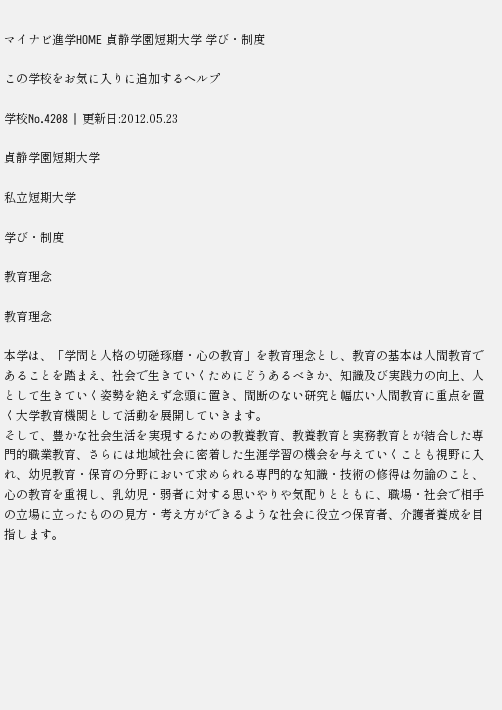マイナビ進学HOME 貞静学園短期大学 学び・制度

この学校をお気に入りに追加するヘルプ

学校No.4208 | 更新日:2012.05.23

貞静学園短期大学

私立短期大学

学び・制度

教育理念

教育理念

本学は、「学問と人格の切磋琢磨・心の教育」を教育理念とし、教育の基本は人間教育であることを踏まえ、社会で生きていくためにどうあるべきか、知識及び実践力の向上、人として生きていく姿勢を絶えず念頭に置き、間断のない研究と幅広い人間教育に重点を置く大学教育機関として活動を展開していきます。
そして、豊かな社会生活を実現するための教養教育、教養教育と実務教育とが結合した専門的職業教育、さらには地域社会に密着した生涯学習の機会を与えていくことも視野に入れ、幼児教育・保育の分野において求められる専門的な知識・技術の修得は勿論のこと、心の教育を重視し、乳幼児・弱者に対する思いやりや気配りとともに、職場・社会で相手の立場に立ったものの見方・考え方ができるような社会に役立つ保育者、介護者養成を目指します。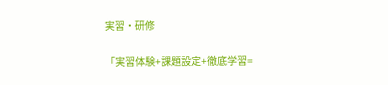実習・研修

「実習体験+課題設定+徹底学習=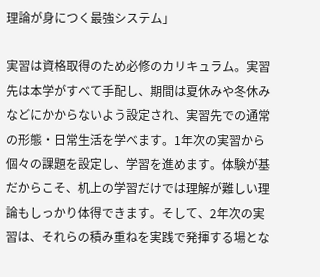理論が身につく最強システム」

実習は資格取得のため必修のカリキュラム。実習先は本学がすべて手配し、期間は夏休みや冬休みなどにかからないよう設定され、実習先での通常の形態・日常生活を学べます。1年次の実習から個々の課題を設定し、学習を進めます。体験が基だからこそ、机上の学習だけでは理解が難しい理論もしっかり体得できます。そして、2年次の実習は、それらの積み重ねを実践で発揮する場とな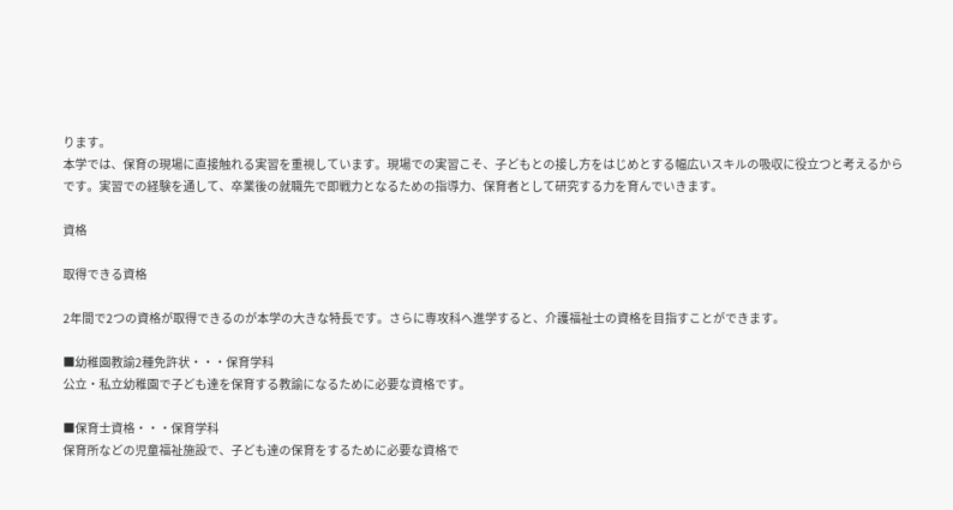ります。
本学では、保育の現場に直接触れる実習を重視しています。現場での実習こそ、子どもとの接し方をはじめとする幅広いスキルの吸収に役立つと考えるからです。実習での経験を通して、卒業後の就職先で即戦力となるための指導力、保育者として研究する力を育んでいきます。

資格

取得できる資格

2年間で2つの資格が取得できるのが本学の大きな特長です。さらに専攻科へ進学すると、介護福祉士の資格を目指すことができます。

■幼稚園教諭2種免許状・・・保育学科
公立・私立幼稚園で子ども達を保育する教諭になるために必要な資格です。

■保育士資格・・・保育学科
保育所などの児童福祉施設で、子ども達の保育をするために必要な資格で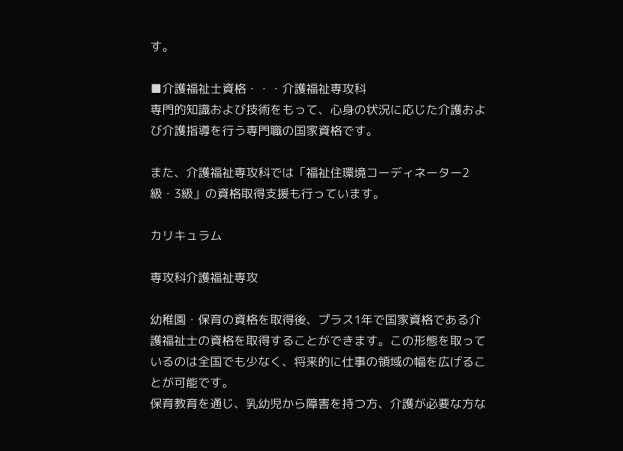す。

■介護福祉士資格・・・介護福祉専攻科
専門的知識および技術をもって、心身の状況に応じた介護および介護指導を行う専門職の国家資格です。

また、介護福祉専攻科では「福祉住環境コーディネーター2級・3級」の資格取得支援も行っています。

カリキュラム

専攻科介護福祉専攻

幼稚園・保育の資格を取得後、プラス1年で国家資格である介護福祉士の資格を取得することができます。この形態を取っているのは全国でも少なく、将来的に仕事の領域の幅を広げることが可能です。
保育教育を通じ、乳幼児から障害を持つ方、介護が必要な方な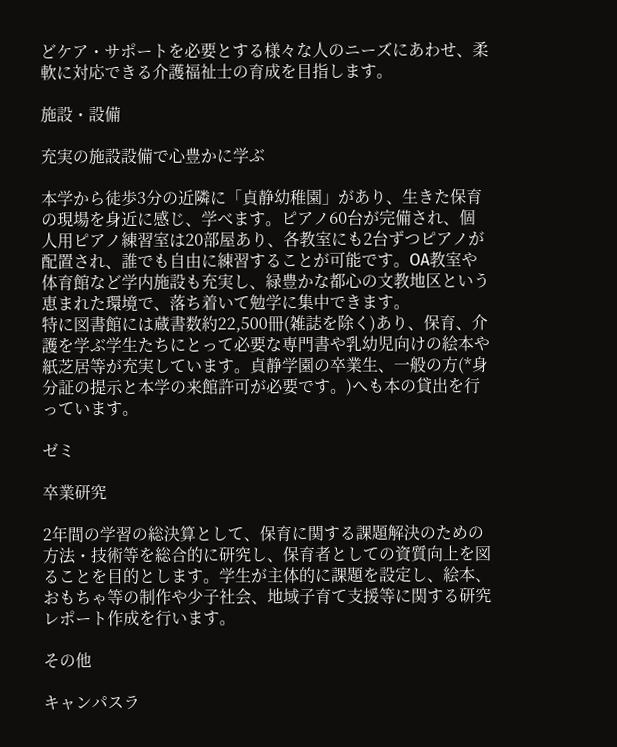どケア・サポートを必要とする様々な人のニーズにあわせ、柔軟に対応できる介護福祉士の育成を目指します。

施設・設備

充実の施設設備で心豊かに学ぶ

本学から徒歩3分の近隣に「貞静幼稚園」があり、生きた保育の現場を身近に感じ、学べます。ピアノ60台が完備され、個人用ピアノ練習室は20部屋あり、各教室にも2台ずつピアノが配置され、誰でも自由に練習することが可能です。OA教室や体育館など学内施設も充実し、緑豊かな都心の文教地区という恵まれた環境で、落ち着いて勉学に集中できます。
特に図書館には蔵書数約22,500冊(雑誌を除く)あり、保育、介護を学ぶ学生たちにとって必要な専門書や乳幼児向けの絵本や紙芝居等が充実しています。貞静学園の卒業生、一般の方(*身分証の提示と本学の来館許可が必要です。)へも本の貸出を行っています。

ゼミ

卒業研究

2年間の学習の総決算として、保育に関する課題解決のための方法・技術等を総合的に研究し、保育者としての資質向上を図ることを目的とします。学生が主体的に課題を設定し、絵本、おもちゃ等の制作や少子社会、地域子育て支援等に関する研究レポート作成を行います。

その他

キャンパスラ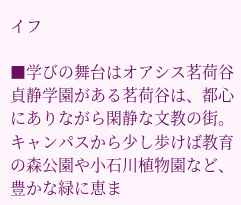イフ

■学びの舞台はオアシス茗荷谷
貞静学園がある茗荷谷は、都心にありながら閑静な文教の街。キャンパスから少し歩けば教育の森公園や小石川植物園など、豊かな緑に恵ま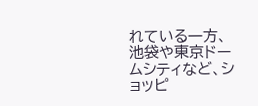れている一方、池袋や東京ドームシティなど、ショッピ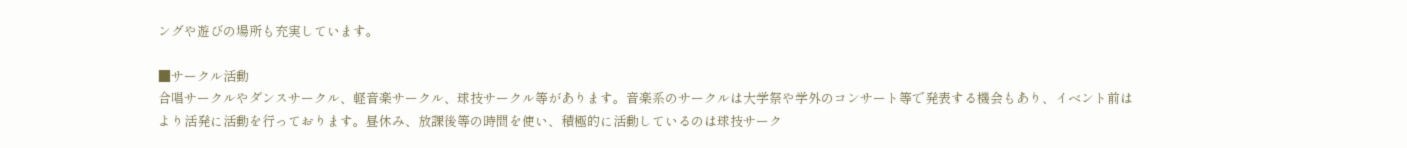ングや遊びの場所も充実しています。

■サークル活動
合唱サークルやダンスサークル、軽音楽サークル、球技サークル等があります。音楽系のサークルは大学祭や学外のコンサート等で発表する機会もあり、イベント前はより活発に活動を行っております。昼休み、放課後等の時間を使い、積極的に活動しているのは球技サーク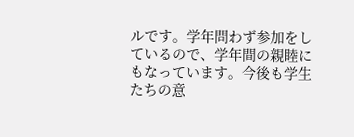ルです。学年問わず参加をしているので、学年間の親睦にもなっています。今後も学生たちの意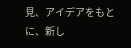見、アイデアをもとに、新し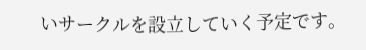いサークルを設立していく予定です。